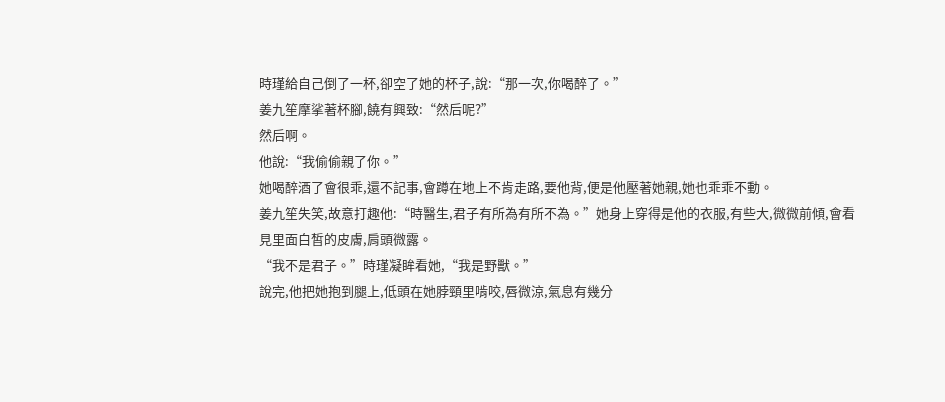時瑾給自己倒了一杯,卻空了她的杯子,說:“那一次,你喝醉了。”
姜九笙摩挲著杯腳,饒有興致:“然后呢?”
然后啊。
他說:“我偷偷親了你。”
她喝醉酒了會很乖,還不記事,會蹲在地上不肯走路,要他背,便是他壓著她親,她也乖乖不動。
姜九笙失笑,故意打趣他:“時醫生,君子有所為有所不為。”她身上穿得是他的衣服,有些大,微微前傾,會看見里面白皙的皮膚,肩頭微露。
“我不是君子。”時瑾凝眸看她,“我是野獸。”
說完,他把她抱到腿上,低頭在她脖頸里啃咬,唇微涼,氣息有幾分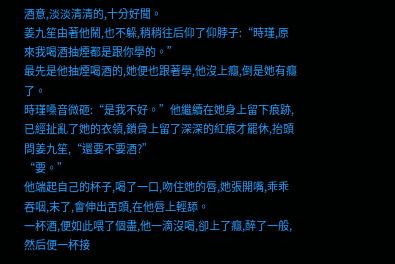酒意,淡淡清清的,十分好聞。
姜九笙由著他鬧,也不躲,稍稍往后仰了仰脖子:“時瑾,原來我喝酒抽煙都是跟你學的。”
最先是他抽煙喝酒的,她便也跟著學,他沒上癮,倒是她有癮了。
時瑾嗓音微砸:“是我不好。”他繼續在她身上留下痕跡,已經扯亂了她的衣領,鎖骨上留了深深的紅痕才罷休,抬頭問姜九笙,“還要不要酒?”
“要。”
他端起自己的杯子,喝了一口,吻住她的唇,她張開嘴,乖乖吞咽,末了,會伸出舌頭,在他唇上輕舔。
一杯酒,便如此喂了個盡,他一滴沒喝,卻上了癮,醉了一般,然后便一杯接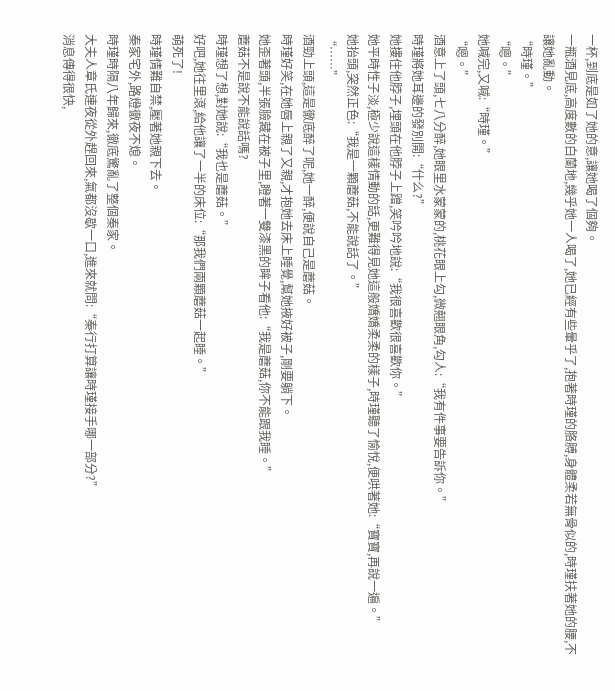一杯,到底是如了她的意,讓她喝了個夠。
一瓶酒見底,高度數的白蘭地,幾乎她一人喝了,她已經有些暈乎了,抱著時瑾的胳膊,身體柔若無骨似的,時瑾扶著她的腰,不讓她亂動。
“時瑾。”
“嗯。”
她喊完,又喊:“時瑾。”
“嗯。”
酒意上了頭,七八分醉,她眼里水蒙蒙的,桃花眼上勾,微翹眼角,勾人:“我有件事要告訴你。”
時瑾將她耳邊的發別開:“什么?”
她摟住他脖子,埋頭在他脖子上蹭,笑吟吟地說:“我很喜歡很喜歡你。”
她平時性子淡,極少說這樣情動的話,更難得見她這般嬌嬌柔柔的樣子,時瑾聽了愉悅,便哄著她:“寶寶,再說一遍。”
她抬頭,突然正色:“我是一顆蘑菇,不能說話了。”
“……”
酒勁上頭,這是徹底醉了呢,她一醉,便說自己是蘑菇。
時瑾好笑,在她唇上親了又親,才抱她去床上睡覺,幫她掖好被子,剛要躺下。
她歪著頭,半張臉藏在被子里,瞪著一雙漆黑的眸子看他:“我是蘑菇,你不能跟我睡。”
蘑菇不是說不能說話嗎?
時瑾想了想,對她說:“我也是蘑菇。”
好吧,她往里滾,給他讓了一半的床位:“那我們兩顆蘑菇一起睡。”
萌死了!
時瑾情難自禁,壓著她親下去。
秦家宅外,路燈徹夜不熄。
時瑾時隔八年歸來,徹底驚亂了整個秦家。
大夫人章氏連夜從外趕回來,氣都沒歇一口,進來就問:“秦行打算讓時瑾接手哪一部分?”
消息傳得很快,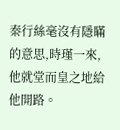秦行絲毫沒有隱瞞的意思,時瑾一來,他就堂而皇之地給他開路。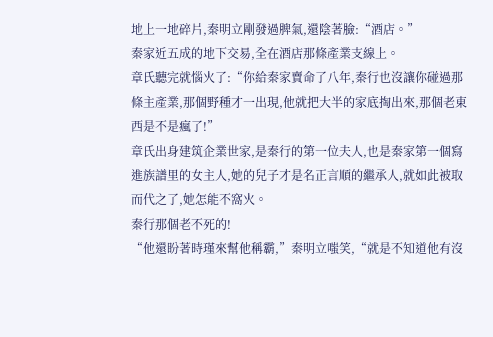地上一地碎片,秦明立剛發過脾氣,還陰著臉:“酒店。”
秦家近五成的地下交易,全在酒店那條產業支線上。
章氏聽完就惱火了:“你給秦家賣命了八年,秦行也沒讓你碰過那條主產業,那個野種才一出現,他就把大半的家底掏出來,那個老東西是不是瘋了!”
章氏出身建筑企業世家,是秦行的第一位夫人,也是秦家第一個寫進族譜里的女主人,她的兒子才是名正言順的繼承人,就如此被取而代之了,她怎能不窩火。
秦行那個老不死的!
“他還盼著時瑾來幫他稱霸,”秦明立嗤笑,“就是不知道他有沒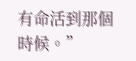有命活到那個時候。”